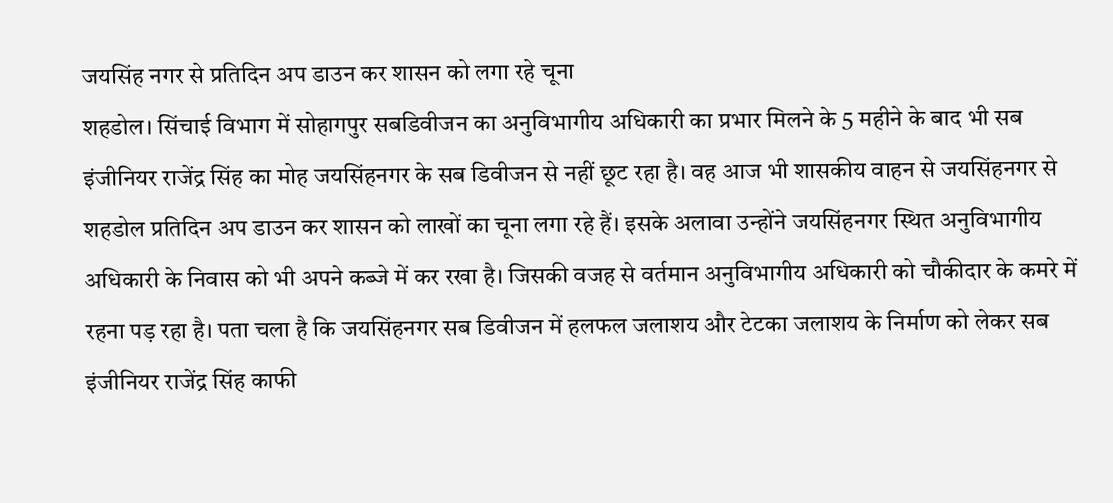जयसिंह नगर से प्रतिदिन अप डाउन कर शासन को लगा रहे चूना
शहडोल। सिंचाई विभाग में सोहागपुर सबडिवीजन का अनुविभागीय अधिकारी का प्रभार मिलने के 5 महीने के बाद भी सब इंजीनियर राजेंद्र सिंह का मोह जयसिंहनगर के सब डिवीजन से नहीं छूट रहा है। वह आज भी शासकीय वाहन से जयसिंहनगर से शहडोल प्रतिदिन अप डाउन कर शासन को लाखों का चूना लगा रहे हैं। इसके अलावा उन्होंने जयसिंहनगर स्थित अनुविभागीय अधिकारी के निवास को भी अपने कब्जे में कर रखा है। जिसकी वजह से वर्तमान अनुविभागीय अधिकारी को चौकीदार के कमरे में रहना पड़ रहा है। पता चला है कि जयसिंहनगर सब डिवीजन में हलफल जलाशय और टेटका जलाशय के निर्माण को लेकर सब इंजीनियर राजेंद्र सिंह काफी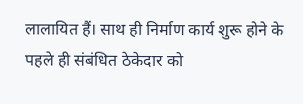लालायित हैं। साथ ही निर्माण कार्य शुरू होने के पहले ही संबंधित ठेकेदार को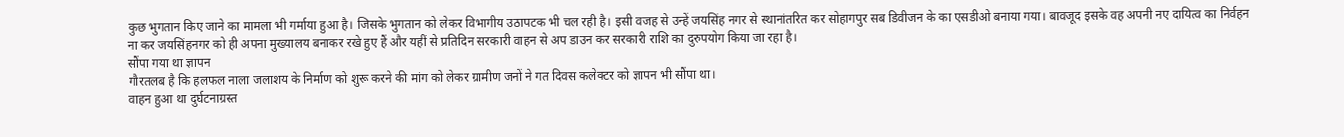कुछ भुगतान किए जाने का मामला भी गर्माया हुआ है। जिसके भुगतान को लेकर विभागीय उठापटक भी चल रही है। इसी वजह से उन्हें जयसिंह नगर से स्थानांतरित कर सोहागपुर सब डिवीजन के का एसडीओ बनाया गया। बावजूद इसके वह अपनी नए दायित्व का निर्वहन ना कर जयसिंहनगर को ही अपना मुख्यालय बनाकर रखे हुए हैं और यहीं से प्रतिदिन सरकारी वाहन से अप डाउन कर सरकारी राशि का दुरुपयोग किया जा रहा है।
सौंपा गया था ज्ञापन
गौरतलब है कि हलफल नाला जलाशय के निर्माण को शुरू करने की मांग को लेकर ग्रामीण जनों ने गत दिवस कलेक्टर को ज्ञापन भी सौंपा था।
वाहन हुआ था दुर्घटनाग्रस्त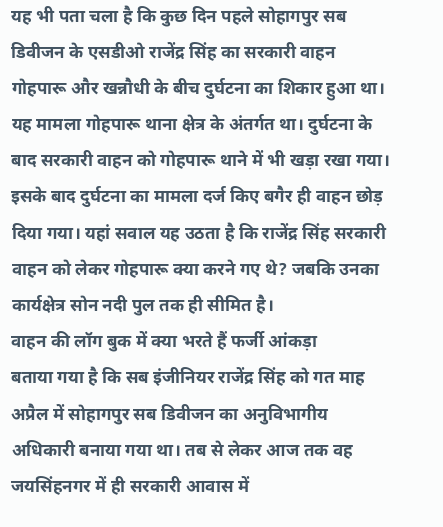यह भी पता चला है कि कुछ दिन पहले सोहागपुर सब डिवीजन के एसडीओ राजेंद्र सिंह का सरकारी वाहन गोहपारू और खन्नौधी के बीच दुर्घटना का शिकार हुआ था। यह मामला गोहपारू थाना क्षेत्र के अंतर्गत था। दुर्घटना के बाद सरकारी वाहन को गोहपारू थाने में भी खड़ा रखा गया। इसके बाद दुर्घटना का मामला दर्ज किए बगैर ही वाहन छोड़ दिया गया। यहां सवाल यह उठता है कि राजेंद्र सिंह सरकारी वाहन को लेकर गोहपारू क्या करने गए थे? जबकि उनका कार्यक्षेत्र सोन नदी पुल तक ही सीमित है।
वाहन की लॉग बुक में क्या भरते हैं फर्जी आंकड़ा
बताया गया है कि सब इंजीनियर राजेंद्र सिंह को गत माह अप्रैल में सोहागपुर सब डिवीजन का अनुविभागीय अधिकारी बनाया गया था। तब से लेकर आज तक वह जयसिंहनगर में ही सरकारी आवास में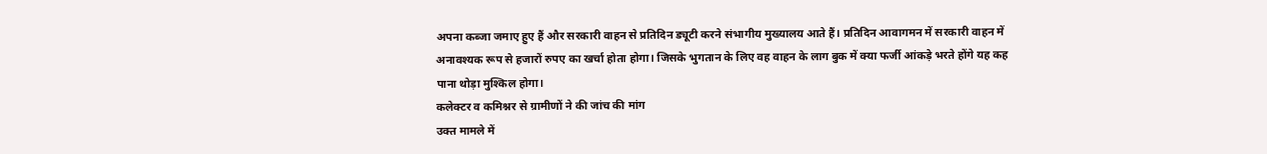अपना कब्जा जमाए हुए हैं और सरकारी वाहन से प्रतिदिन ड्यूटी करने संभागीय मुख्यालय आते हैं। प्रतिदिन आवागमन में सरकारी वाहन में अनावश्यक रूप से हजारों रुपए का खर्चा होता होगा। जिसके भुगतान के लिए वह वाहन के लाग बुक में क्या फर्जी आंकड़े भरते होंगे यह कह पाना थोड़ा मुश्किल होगा।
कलेक्टर व कमिश्नर से ग्रामीणों ने की जांच की मांग
उक्त मामले में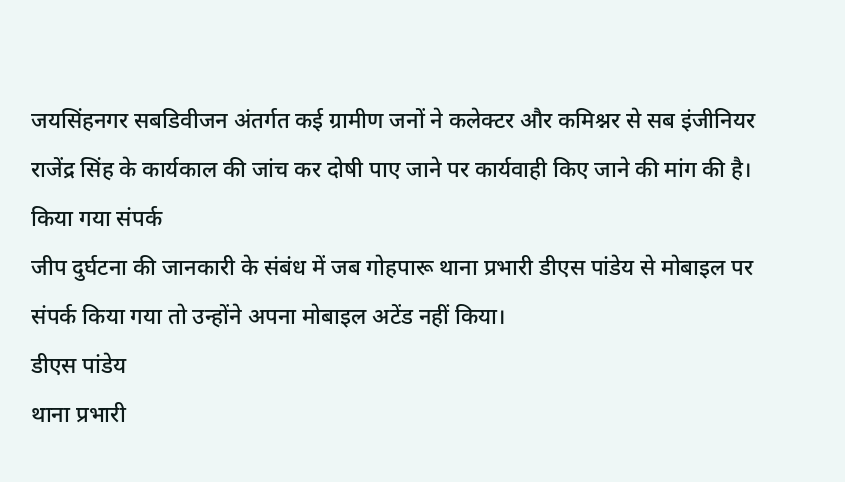जयसिंहनगर सबडिवीजन अंतर्गत कई ग्रामीण जनों ने कलेक्टर और कमिश्नर से सब इंजीनियर राजेंद्र सिंह के कार्यकाल की जांच कर दोषी पाए जाने पर कार्यवाही किए जाने की मांग की है।
किया गया संपर्क
जीप दुर्घटना की जानकारी के संबंध में जब गोहपारू थाना प्रभारी डीएस पांडेय से मोबाइल पर संपर्क किया गया तो उन्होंने अपना मोबाइल अटेंड नहीं किया।
डीएस पांडेय
थाना प्रभारी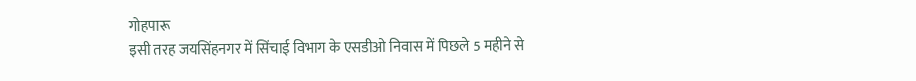गोहपारू
इसी तरह जयसिंहनगर में सिंचाई विभाग के एसडीओ निवास में पिछले 5 महीने से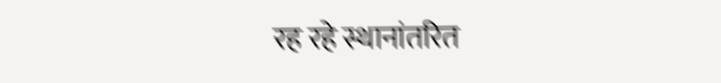रह रहे स्थानांतरित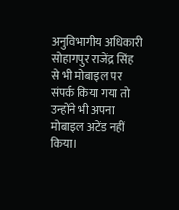अनुविभागीय अधिकारी सोहागपुर राजेंद्र सिंह से भी मोबाइल पर संपर्क किया गया तो उन्होंने भी अपना मोबाइल अटेंड नहीं किया।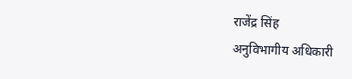राजेंद्र सिंह
अनुविभागीय अधिकारी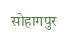सोहागपुर